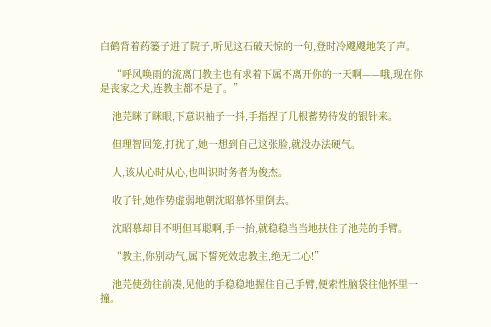白鹤背着药篓子进了院子,听见这石破天惊的一句,登时冷飕飕地笑了声。

    “呼风唤雨的流离门教主也有求着下属不离开你的一天啊——哦,现在你是丧家之犬,连教主都不是了。”

    池芫眯了眯眼,下意识袖子一抖,手指捏了几根蓄势待发的银针来。

    但理智回笼,打扰了,她一想到自己这张脸,就没办法硬气。

    人,该从心时从心,也叫识时务者为俊杰。

    收了针,她作势虚弱地朝沈昭慕怀里倒去。

    沈昭慕却目不明但耳聪啊,手一抬,就稳稳当当地扶住了池芫的手臂。

    “教主,你别动气,属下誓死效忠教主,绝无二心!”

    池芫使劲往前凑,见他的手稳稳地握住自己手臂,便索性脑袋往他怀里一撞。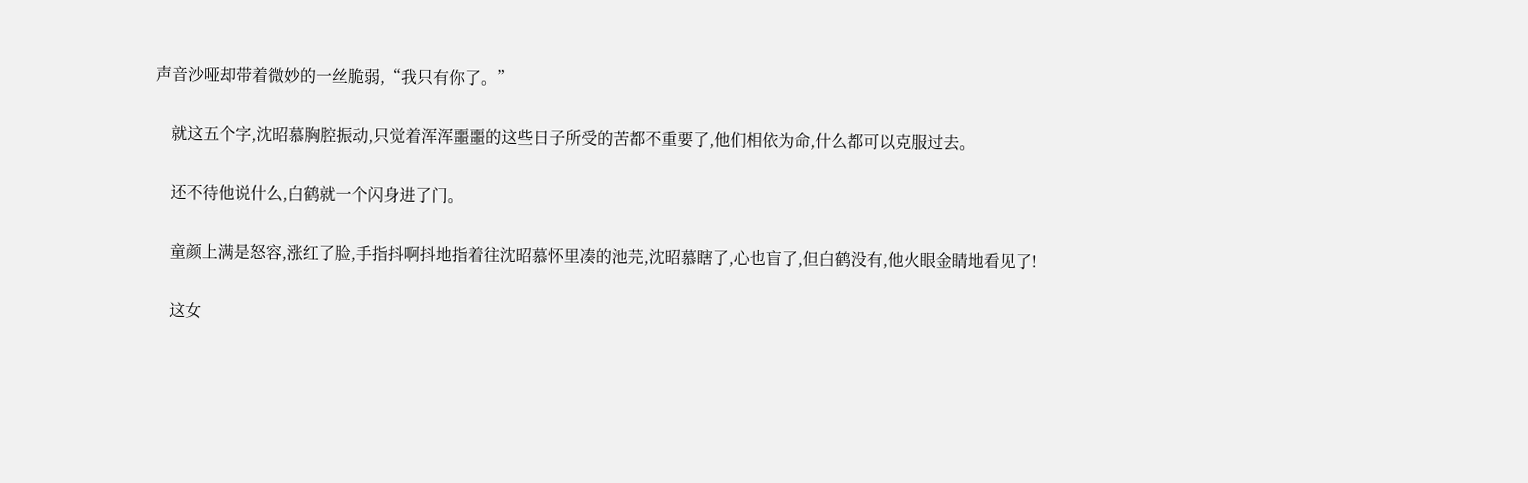声音沙哑却带着微妙的一丝脆弱,“我只有你了。”

    就这五个字,沈昭慕胸腔振动,只觉着浑浑噩噩的这些日子所受的苦都不重要了,他们相依为命,什么都可以克服过去。

    还不待他说什么,白鹤就一个闪身进了门。

    童颜上满是怒容,涨红了脸,手指抖啊抖地指着往沈昭慕怀里凑的池芫,沈昭慕瞎了,心也盲了,但白鹤没有,他火眼金睛地看见了!

    这女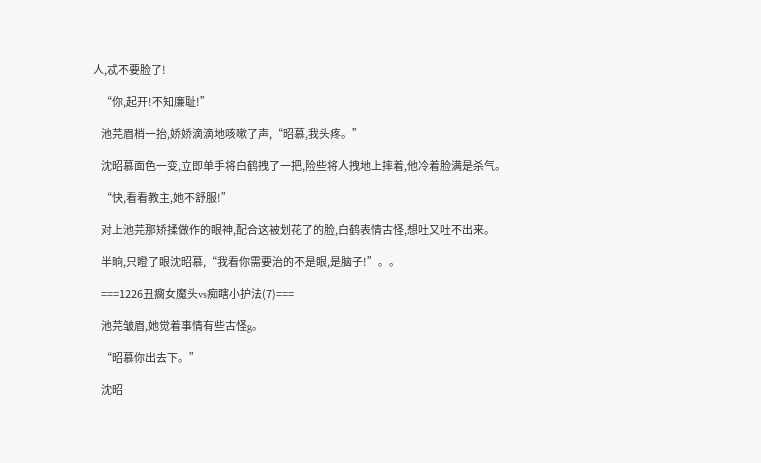人,忒不要脸了!

    “你,起开!不知廉耻!”

    池芫眉梢一抬,娇娇滴滴地咳嗽了声,“昭慕,我头疼。”

    沈昭慕面色一变,立即单手将白鹤拽了一把,险些将人拽地上摔着,他冷着脸满是杀气。

    “快,看看教主,她不舒服!”

    对上池芫那矫揉做作的眼神,配合这被划花了的脸,白鹤表情古怪,想吐又吐不出来。

    半晌,只瞪了眼沈昭慕,“我看你需要治的不是眼,是脑子!”。。

    ===1226丑瘸女魔头vs痴瞎小护法(7)===

    池芫皱眉,她觉着事情有些古怪g。

    “昭慕你出去下。”

    沈昭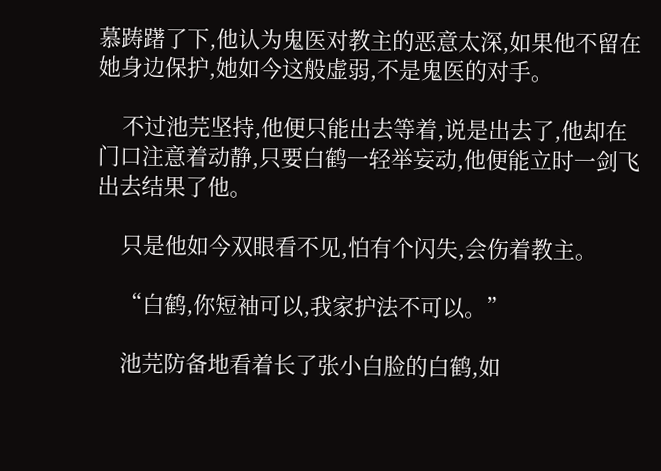慕踌躇了下,他认为鬼医对教主的恶意太深,如果他不留在她身边保护,她如今这般虚弱,不是鬼医的对手。

    不过池芫坚持,他便只能出去等着,说是出去了,他却在门口注意着动静,只要白鹤一轻举妄动,他便能立时一剑飞出去结果了他。

    只是他如今双眼看不见,怕有个闪失,会伤着教主。

    “白鹤,你短袖可以,我家护法不可以。”

    池芫防备地看着长了张小白脸的白鹤,如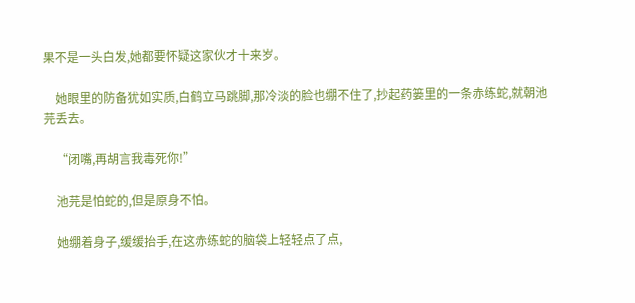果不是一头白发,她都要怀疑这家伙才十来岁。

    她眼里的防备犹如实质,白鹤立马跳脚,那冷淡的脸也绷不住了,抄起药篓里的一条赤练蛇,就朝池芫丢去。

    “闭嘴,再胡言我毒死你!”

    池芫是怕蛇的,但是原身不怕。

    她绷着身子,缓缓抬手,在这赤练蛇的脑袋上轻轻点了点,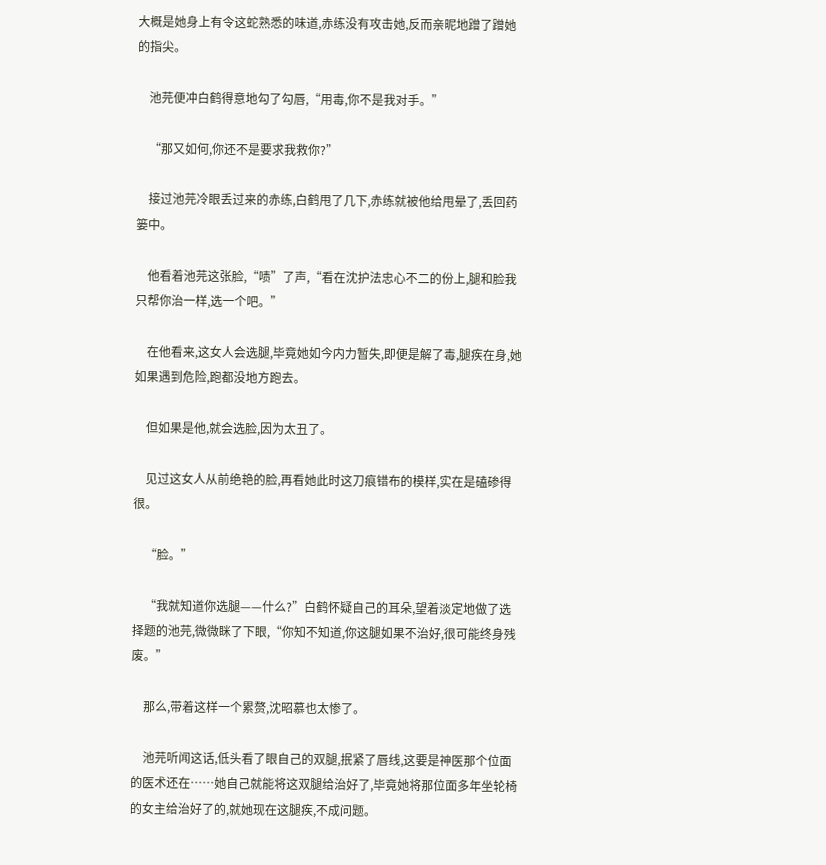大概是她身上有令这蛇熟悉的味道,赤练没有攻击她,反而亲昵地蹭了蹭她的指尖。

    池芫便冲白鹤得意地勾了勾唇,“用毒,你不是我对手。”

    “那又如何,你还不是要求我救你?”

    接过池芫冷眼丢过来的赤练,白鹤甩了几下,赤练就被他给甩晕了,丢回药篓中。

    他看着池芫这张脸,“啧”了声,“看在沈护法忠心不二的份上,腿和脸我只帮你治一样,选一个吧。”

    在他看来,这女人会选腿,毕竟她如今内力暂失,即便是解了毒,腿疾在身,她如果遇到危险,跑都没地方跑去。

    但如果是他,就会选脸,因为太丑了。

    见过这女人从前绝艳的脸,再看她此时这刀痕错布的模样,实在是磕碜得很。

    “脸。”

    “我就知道你选腿——什么?”白鹤怀疑自己的耳朵,望着淡定地做了选择题的池芫,微微眯了下眼,“你知不知道,你这腿如果不治好,很可能终身残废。”

    那么,带着这样一个累赘,沈昭慕也太惨了。

    池芫听闻这话,低头看了眼自己的双腿,抿紧了唇线,这要是神医那个位面的医术还在……她自己就能将这双腿给治好了,毕竟她将那位面多年坐轮椅的女主给治好了的,就她现在这腿疾,不成问题。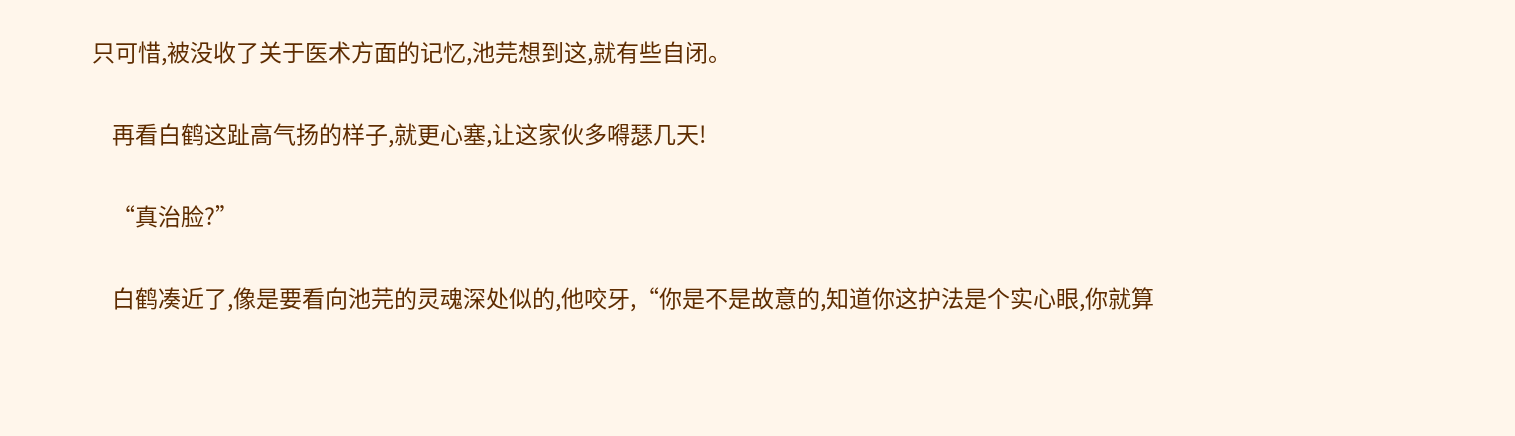只可惜,被没收了关于医术方面的记忆,池芫想到这,就有些自闭。

    再看白鹤这趾高气扬的样子,就更心塞,让这家伙多嘚瑟几天!

    “真治脸?”

    白鹤凑近了,像是要看向池芫的灵魂深处似的,他咬牙,“你是不是故意的,知道你这护法是个实心眼,你就算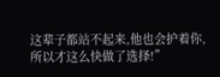这辈子都站不起来,他也会护着你,所以才这么快做了选择!”